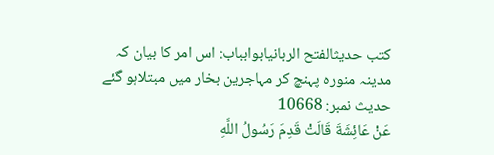کتب حدیثالفتح الربانیابوابباب: اس امر کا بیان کہ مدینہ منورہ پہنچ کر مہاجرین بخار میں مبتلاہو گئے
حدیث نمبر: 10668
عَنْ عَائِشَةَ قَالَتْ قَدِمَ رَسُولُ اللَّهِ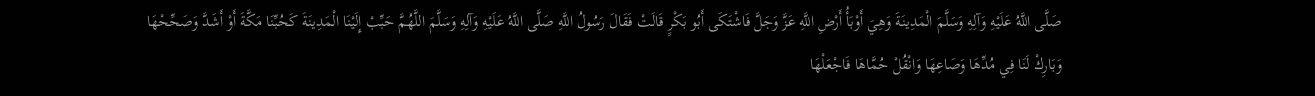صَلَّى اللَّهُ عَلَيْهِ وَآلِهِ وَسَلَّمَ الْمَدِينَةَ وَهِيَ أَوْبَأُ أَرْضِ اللَّهِ عَزَّ وَجَلَّ فَاشْتَكَى أَبُو بَكْرٍ قَالَتْ فَقَالَ رَسُولُ اللَّهِ صَلَّى اللَّهُ عَلَيْهِ وَآلِهِ وَسَلَّمَ اللَّهُمَّ حَبِّبْ إِلَيْنَا الْمَدِينَةَ كَحُبِّنَا مَكَّةَ أَوْ أَشَدَّ وَصَحِّحْهَا وَبَارِكْ لَنَا فِي مُدِّهَا وَصَاعِهَا وَانْقُلْ حُمَّاهَا فَاجْعَلْهَا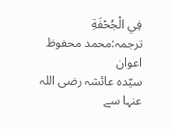فِي الْجُحْفَةِ
ترجمہ:محمد محفوظ اعوان
سیّدہ عائشہ رضی اللہ عنہا سے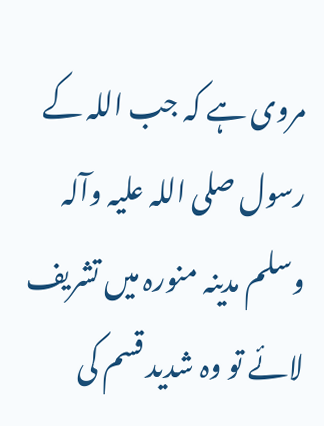مروی ہے کہ جب اللہ کے رسول صلی اللہ علیہ وآلہ وسلم مدینہ منورہ میں تشریف لائے تو وہ شدید قسم کی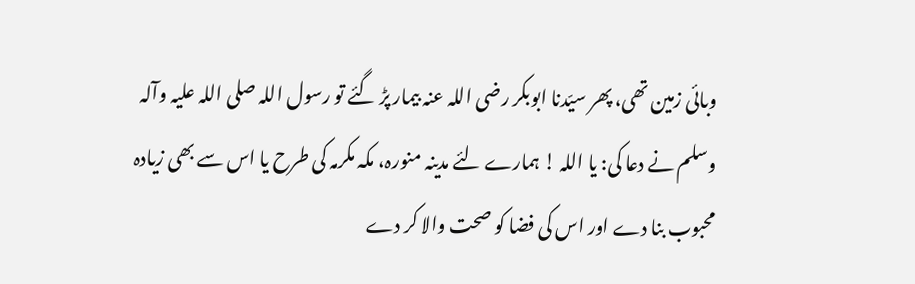وبائی زمین تھی، پھر سیّدنا ابوبکر رضی اللہ عنہ بیمار پڑ گئے تو رسول اللہ صلی اللہ علیہ وآلہ وسلم نے دعا کی: یا اللہ ! ہمارے لئے مدینہ منورہ، مکہ مکرمہ کی طرح یا اس سے بھی زیادہ محبوب بنا دے اور اس کی فضا کو صحت والا کر دے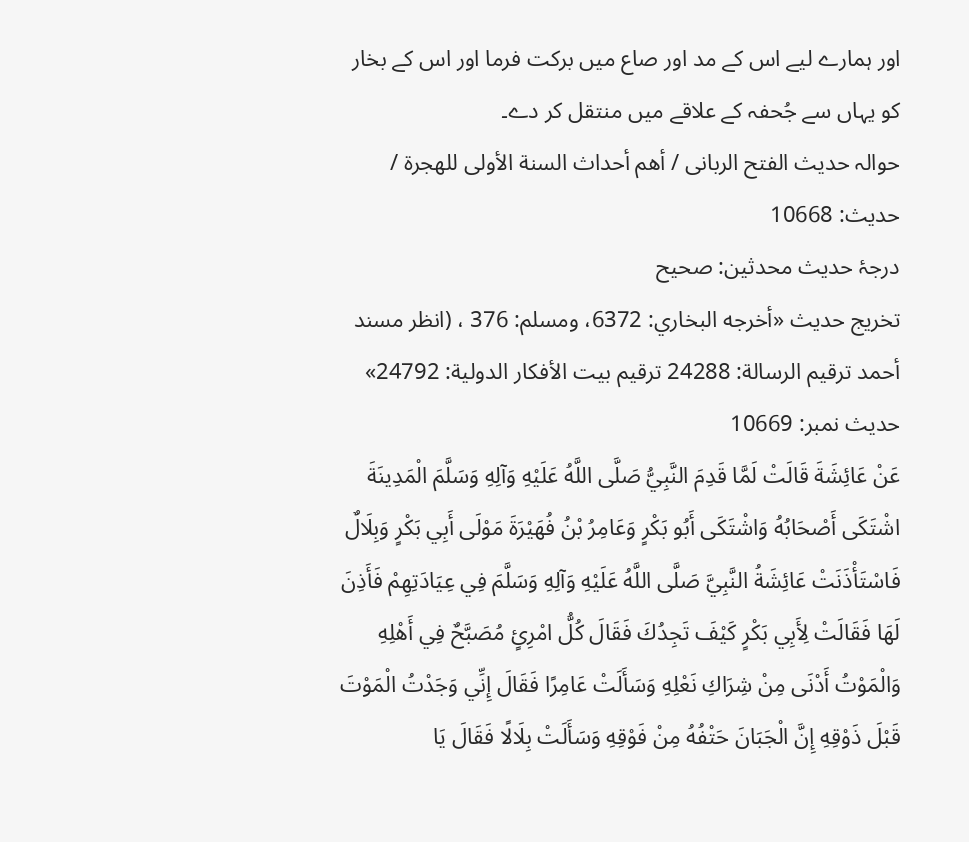اور ہمارے لیے اس کے مد اور صاع میں برکت فرما اور اس کے بخار کو یہاں سے جُحفہ کے علاقے میں منتقل کر دے۔
حوالہ حدیث الفتح الربانی / أهم أحداث السنة الأولى للهجرة / حدیث: 10668
درجۂ حدیث محدثین: صحیح
تخریج حدیث «أخرجه البخاري: 6372، ومسلم: 376 ، (انظر مسند أحمد ترقيم الرسالة: 24288 ترقیم بيت الأفكار الدولية: 24792»
حدیث نمبر: 10669
عَنْ عَائِشَةَ قَالَتْ لَمَّا قَدِمَ النَّبِيُّ صَلَّى اللَّهُ عَلَيْهِ وَآلِهِ وَسَلَّمَ الْمَدِينَةَ اشْتَكَى أَصْحَابُهُ وَاشْتَكَى أَبُو بَكْرٍ وَعَامِرُ بْنُ فُهَيْرَةَ مَوْلَى أَبِي بَكْرٍ وَبِلَالٌ فَاسْتَأْذَنَتْ عَائِشَةُ النَّبِيَّ صَلَّى اللَّهُ عَلَيْهِ وَآلِهِ وَسَلَّمَ فِي عِيَادَتِهِمْ فَأَذِنَ لَهَا فَقَالَتْ لِأَبِي بَكْرٍ كَيْفَ تَجِدُكَ فَقَالَ كُلُّ امْرِئٍ مُصَبَّحٌ فِي أَهْلِهِ وَالْمَوْتُ أَدْنَى مِنْ شِرَاكِ نَعْلِهِ وَسَأَلَتْ عَامِرًا فَقَالَ إِنِّي وَجَدْتُ الْمَوْتَ قَبْلَ ذَوْقِهِ إِنَّ الْجَبَانَ حَتْفُهُ مِنْ فَوْقِهِ وَسَأَلَتْ بِلَالًا فَقَالَ يَا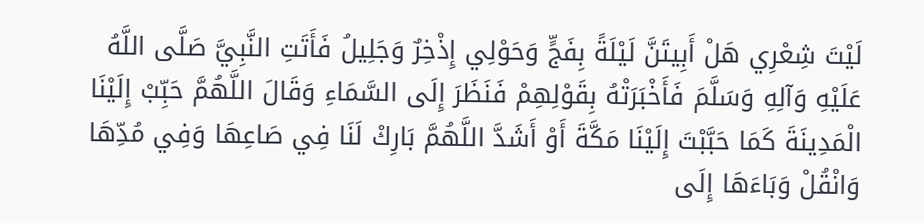لَيْتَ شِعْرِي هَلْ أَبِيتَنَّ لَيْلَةً بِفَجٍّ وَحَوْلِي إِذْخِرٌ وَجَلِيلُ فَأَتَتِ النَّبِيَّ صَلَّى اللَّهُ عَلَيْهِ وَآلِهِ وَسَلَّمَ فَأَخْبَرَتْهُ بِقَوْلِهِمْ فَنَظَرَ إِلَى السَّمَاءِ وَقَالَ اللَّهُمَّ حَبِّبْ إِلَيْنَا الْمَدِينَةَ كَمَا حَبَّبْتَ إِلَيْنَا مَكَّةَ أَوْ أَشَدَّ اللَّهُمَّ بَارِكْ لَنَا فِي صَاعِهَا وَفِي مُدِّهَا وَانْقُلْ وَبَاءَهَا إِلَى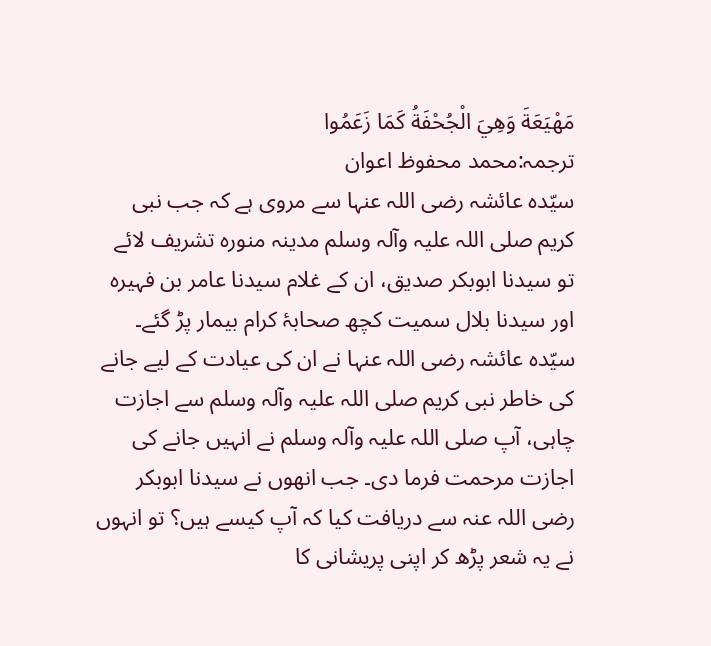مَهْيَعَةَ وَهِيَ الْجُحْفَةُ كَمَا زَعَمُوا
ترجمہ:محمد محفوظ اعوان
سیّدہ عائشہ رضی اللہ عنہا سے مروی ہے کہ جب نبی کریم صلی اللہ علیہ وآلہ وسلم مدینہ منورہ تشریف لائے تو سیدنا ابوبکر صدیق، ان کے غلام سیدنا عامر بن فہیرہ اور سیدنا بلال سمیت کچھ صحابۂ کرام بیمار پڑ گئے۔ سیّدہ عائشہ رضی اللہ عنہا نے ان کی عیادت کے لیے جانے کی خاطر نبی کریم صلی اللہ علیہ وآلہ وسلم سے اجازت چاہی، آپ صلی اللہ علیہ وآلہ وسلم نے انہیں جانے کی اجازت مرحمت فرما دی۔ جب انھوں نے سیدنا ابوبکر رضی اللہ عنہ سے دریافت کیا کہ آپ کیسے ہیں؟ تو انہوں نے یہ شعر پڑھ کر اپنی پریشانی کا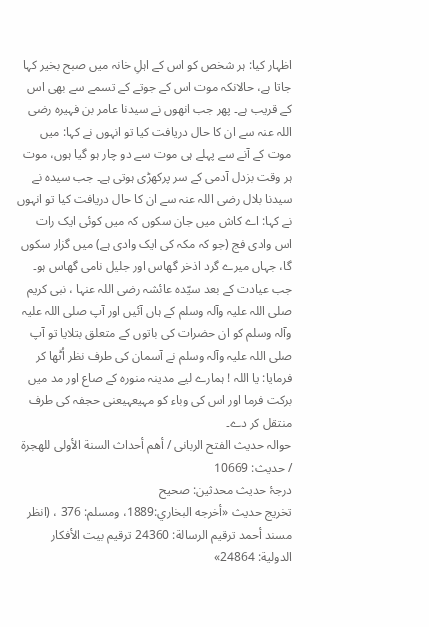اظہار کیا: ہر شخص کو اس کے اہلِ خانہ میں صبح بخیر کہا جاتا ہے، حالانکہ موت اس کے جوتے کے تسمے سے بھی اس کے قریب ہے۔ پھر جب انھوں نے سیدنا عامر بن فہیرہ رضی اللہ عنہ سے ان کا حال دریافت کیا تو انہوں نے کہا: میں موت کے آنے سے پہلے ہی موت سے دو چار ہو گیا ہوں، موت ہر وقت بزدل آدمی کے سر پرکھڑی ہوتی ہے۔ جب سیدہ نے سیدنا بلال رضی اللہ عنہ سے ان کا حال دریافت کیا تو انہوں نے کہا: اے کاش میں جان سکوں کہ میں کوئی ایک رات اس وادی فج (جو کہ مکہ کی ایک وادی ہے) میں گزار سکوں گا، جہاں میرے گرد اذخر گھاس اور جلیل نامی گھاس ہو۔ جب عیادت کے بعد سیّدہ عائشہ رضی اللہ عنہا ، نبی کریم صلی اللہ علیہ وآلہ وسلم کے ہاں آئیں اور آپ صلی اللہ علیہ وآلہ وسلم کو ان حضرات کی باتوں کے متعلق بتلایا تو آپ صلی اللہ علیہ وآلہ وسلم نے آسمان کی طرف نظر اُٹھا کر فرمایا: یا اللہ ! ہمارے لیے مدینہ منورہ کے صاع اور مد میں برکت فرما اور اس کی وباء کو مہیعہیعنی حجفہ کی طرف منتقل کر دے۔
حوالہ حدیث الفتح الربانی / أهم أحداث السنة الأولى للهجرة / حدیث: 10669
درجۂ حدیث محدثین: صحیح
تخریج حدیث «أخرجه البخاري:1889، ومسلم: 376 ، (انظر مسند أحمد ترقيم الرسالة: 24360 ترقیم بيت الأفكار الدولية: 24864»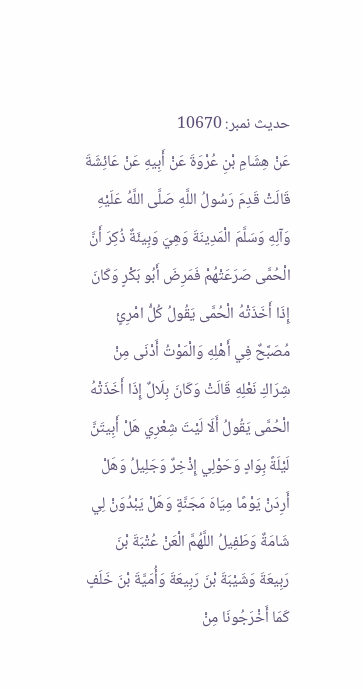حدیث نمبر: 10670
عَنْ هِشَامِ بْنِ عُرْوَةَ عَنْ أَبِيهِ عَنْ عَائِشَةَ قَالَتْ قَدِمَ رَسُولُ اللَّهِ صَلَّى اللَّهُ عَلَيْهِ وَآلِهِ وَسَلَّمَ الْمَدِينَةَ وَهِيَ وَبِيئَةٌ ذُكِرَ أَنَّ الْحُمَّى صَرَعَتْهُمْ فَمَرِضَ أَبُو بَكْرٍ وَكَانَ إِذَا أَخَذَتْهُ الْحُمَّى يَقُولُ كُلُّ امْرِئٍ مُصَبَّحٌ فِي أَهْلِهِ وَالْمَوْتُ أَدْنَى مِنْ شِرَاكِ نَعْلِهِ قَالَتْ وَكَانَ بِلَالٌ إِذَا أَخَذَتْهُ الْحُمَّى يَقُولُ أَلَا لَيْتَ شِعْرِي هَلْ أَبِيتَنَّ لَيْلَةً بِوَادٍ وَحَوْلِي إِذْخِرٌ وَجَلِيلُ وَهَلْ أَرِدَنْ يَوْمًا مِيَاهَ مَجَنَّةٍ وَهَلْ يَبْدُوَنْ لِي شَامَةٌ وَطَفِيلُ اللَّهُمَّ الْعَنْ عُتْبَةَ بْنَ رَبِيعَةَ وَشَيْبَةَ بْنَ رَبِيعَةَ وَأُمَيَّةَ بْنَ خَلَفٍ كَمَا أَخْرَجُونَا مِنْ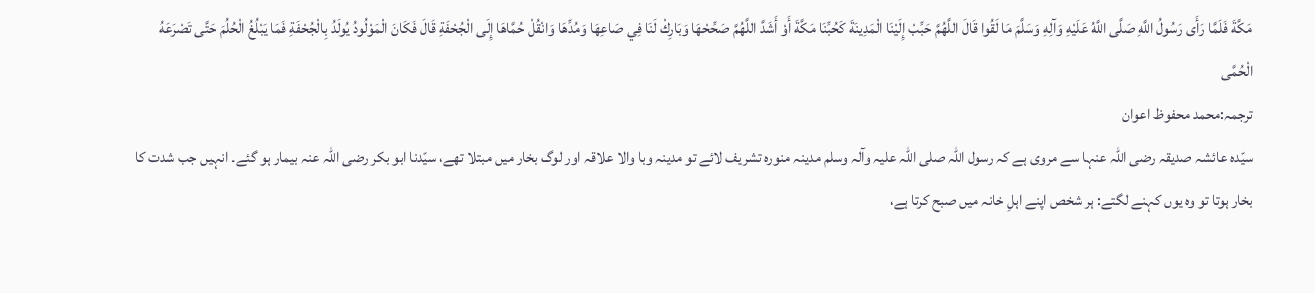مَكَّةَ فَلَمَّا رَأَى رَسُولُ اللَّهِ صَلَّى اللَّهُ عَلَيْهِ وَآلِهِ وَسَلَّمَ مَا لَقُوا قَالَ اللَّهُمَّ حَبِّبْ إِلَيْنَا الْمَدِينَةَ كَحُبِّنَا مَكَّةَ أَوْ أَشَدَّ اللَّهُمَّ صَحِّحْهَا وَبَارِكْ لَنَا فِي صَاعِهَا وَمُدِّهَا وَانْقُلْ حُمَّاهَا إِلَى الْجُحْفَةِ قَالَ فَكَانَ الْمَوْلُودُ يُولَدُ بِالْجُحْفَةِ فَمَا يَبْلُغُ الْحُلُمَ حَتَّى تَصْرَعَهُ الْحُمَّى
ترجمہ:محمد محفوظ اعوان
سیّدہ عائشہ صدیقہ رضی اللہ عنہا سے مروی ہے کہ رسول اللہ صلی اللہ علیہ وآلہ وسلم مدینہ منورہ تشریف لائے تو مدینہ وبا والا علاقہ اور لوگ بخار میں مبتلا تھے، سیّدنا ابو بکر رضی اللہ عنہ بیمار ہو گئے۔ انہیں جب شدت کا بخار ہوتا تو وہ یوں کہنے لگتے: ہر شخص اپنے اہلِ خانہ میں صبح کرتا ہے،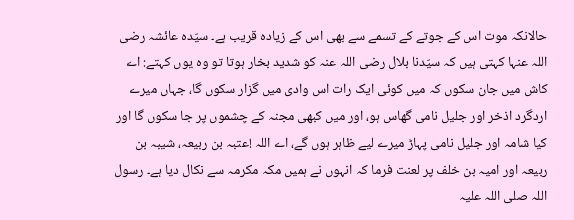حالانکہ موت اس کے جوتے کے تسمے سے بھی اس کے زیادہ قریب ہے۔ سیّدہ عائشہ رضی اللہ عنہا کہتی ہیں کہ سیّدنا بلال رضی اللہ عنہ کو شدید بخار ہوتا تو وہ یوں کہتے: اے کاش میں جان سکوں کہ میں کوئی ایک رات اس وادی میں گزار سکوں گا، جہاں میرے اردگرد اذخر اور جلیل نامی گھاس ہو، اور میں کبھی مجنہ کے چشموں پر جا سکوں گا اور کیا شامہ اور جلیل نامی پہاڑ میرے لیے ظاہر ہوں گے، اے اللہ !عتبہ بن ربیعہ، شیبہ بن ربیعہ اور امیہ بن خلف پر لعنت فرما کہ انہوں نے ہمیں مکہ مکرمہ سے نکال دیا ہے۔ رسول اللہ صلی اللہ علیہ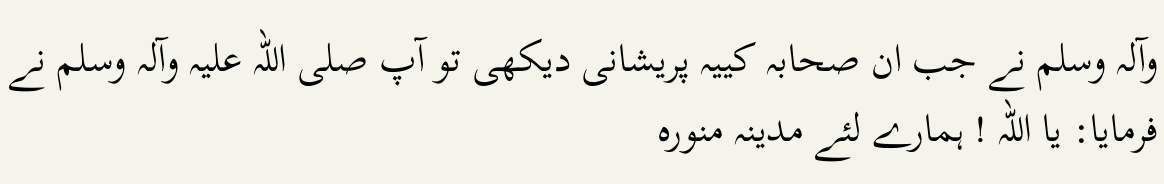وآلہ وسلم نے جب ان صحابہ کییہ پریشانی دیکھی تو آپ صلی اللہ علیہ وآلہ وسلم نے فرمایا: یا اللہ ! ہمارے لئے مدینہ منورہ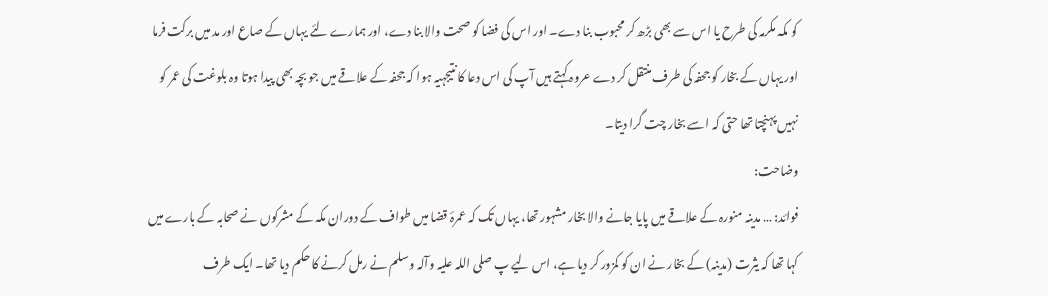کو مکہ مکرمہ کی طرح یا اس سے بھی بڑھ کر محبوب بنا دے۔ اور اس کی فضا کو صحت والا بنا دے، اور ہمارے لئے یہاں کے صاع اور مد میں برکت فرما اور یہاں کے بخار کو جحفہ کی طرف منتقل کر دے عروہ کہتے ہیں آپ کی اس دعا کا نتیجہیہ ہوا کہ جحفہ کے علاقے میں جو بچہ بھی پیدا ہوتا وہ بلوغت کی عمر کو نہیں پہنچتا تھا حتی کہ اسے بخار چت گرا دیتا۔
وضاحت:
فوائد: … مدینہ منورہ کے علاقے میں پایا جانے والا بخار مشہور تھا، یہاں تک کہ عمرۂ قضا میں طواف کے دوران مکہ کے مشرکوں نے صحابہ کے بارے میں کہا تھا کہ یثرت (مدینہ) کے بخار نے ان کو کمزور کر دیا ہے، اس لیے پ صلی اللہ علیہ وآلہ وسلم نے رمل کرنے کا حکم دیا تھا۔ ایک طرف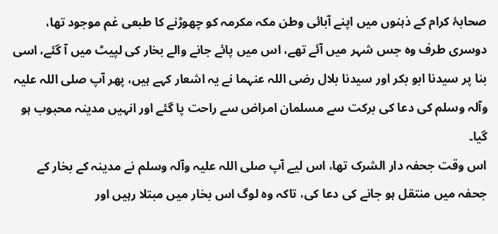صحابۂ کرام کے ذہنوں میں اپنے آبائی وطن مکہ مکرمہ کو چھوڑنے کا طبعی غم موجود تھا، دوسری طرف وہ جس شہر میں آئے تھے، اس میں پائے جانے والے بخار کی لپیٹ میں آ گئے، اسی بنا پر سیدنا ابو بکر اور سیدنا بلال رضی اللہ عنہما نے یہ اشعار کہے ہیں، پھر آپ صلی اللہ علیہ وآلہ وسلم کی دعا کی برکت سے مسلمان امراض سے راحت پا گئے اور انہیں مدینہ محبوب ہو گیا۔
اس وقت جحفہ دار الشرک تھا، اس لیے آپ صلی اللہ علیہ وآلہ وسلم نے مدینہ کے بخار کے جحفہ میں منتقل ہو جانے کی دعا کی، تاکہ وہ لوگ اس بخار میں مبتلا رہیں اور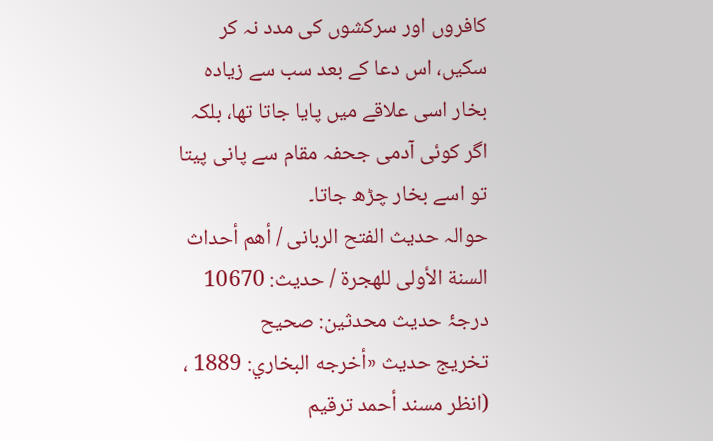کافروں اور سرکشوں کی مدد نہ کر سکیں، اس دعا کے بعد سب سے زیادہ بخار اسی علاقے میں پایا جاتا تھا، بلکہ اگر کوئی آدمی جحفہ مقام سے پانی پیتا تو اسے بخار چڑھ جاتا۔
حوالہ حدیث الفتح الربانی / أهم أحداث السنة الأولى للهجرة / حدیث: 10670
درجۂ حدیث محدثین: صحیح
تخریج حدیث «أخرجه البخاري: 1889 ، (انظر مسند أحمد ترقيم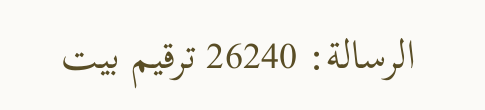الرسالة: 26240 ترقیم بيت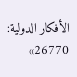الأفكار الدولية: 26770»